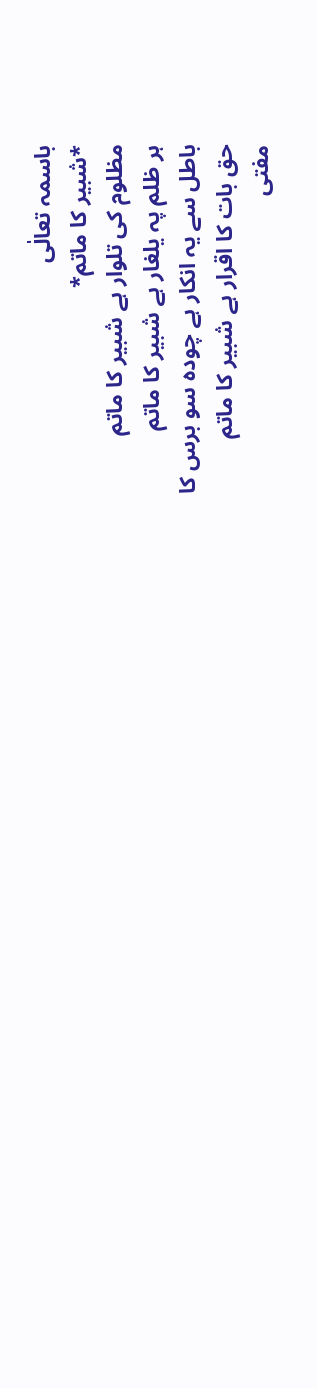باسمہ تعالٰی
*شبیر کا ماتم*
مظلوم کی تلوار ہے شبیر کا ماتم
ہر ظلم پہ یلغار ہے شبیر کا ماتم
باطل سے یہ انکار ہے چودہ سو برس کا
حق بات کا اقرار ہے شبیر کا ماتم
مفتی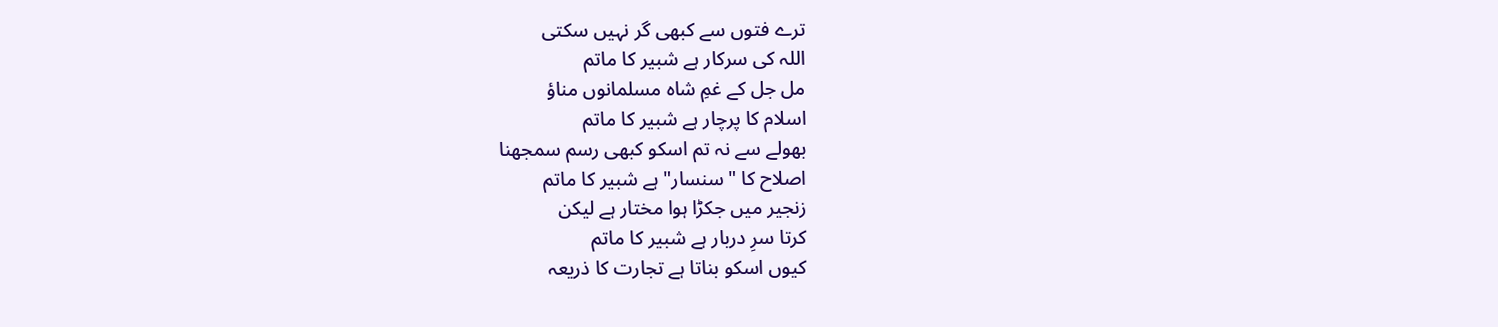ترے فتوں سے کبھی گر نہیں سکتی
اللہ کی سرکار ہے شبیر کا ماتم
مل جل کے غمِ شاہ مسلمانوں مناؤ
اسلام کا پرچار ہے شبیر کا ماتم
بھولے سے نہ تم اسکو کبھی رسم سمجھنا
اصلاح کا "سنسار" ہے شبیر کا ماتم
زنجیر میں جکڑا ہوا مختار ہے لیکن
کرتا سرِ دربار ہے شبیر کا ماتم
کیوں اسکو بناتا ہے تجارت کا ذریعہ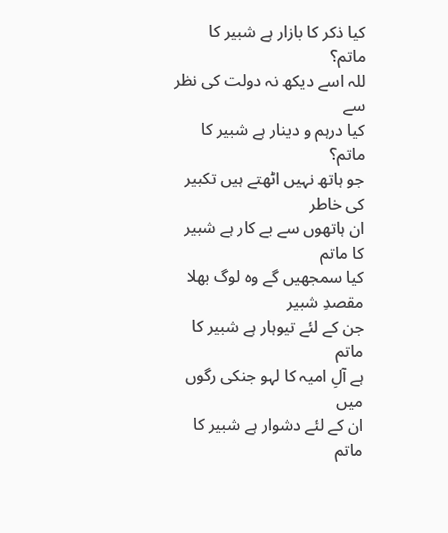کیا ذکر کا بازار ہے شبیر کا ماتم؟
للہ اسے دیکھ نہ دولت کی نظر سے
کیا درہم و دینار ہے شبیر کا ماتم؟
جو ہاتھ نہیں اٹھتے ہیں تکبیر کی خاطر
ان ہاتھوں سے بے کار ہے شبیر کا ماتم
کیا سمجھیں گے وہ لوگ بھلا مقصدِ شبیر
جن کے لئے تیوہار ہے شبیر کا ماتم
ہے آلِ امیہ کا لہو جنکی رگوں میں
ان کے لئے دشوار ہے شبیر کا ماتم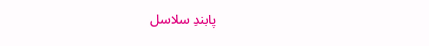پابندِ سلاسل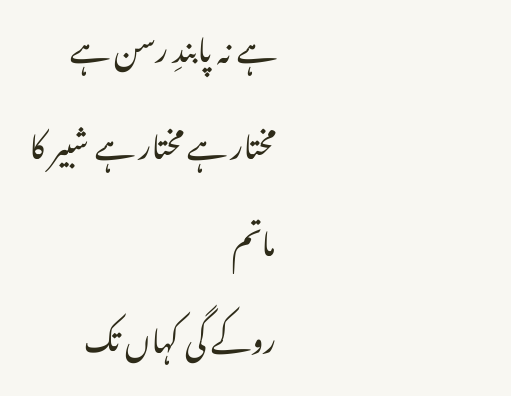ہے نہ پابندِ رسن ہے
مختار ہے مختار ہے شبیر کا ماتم
روکے گی کہاں تک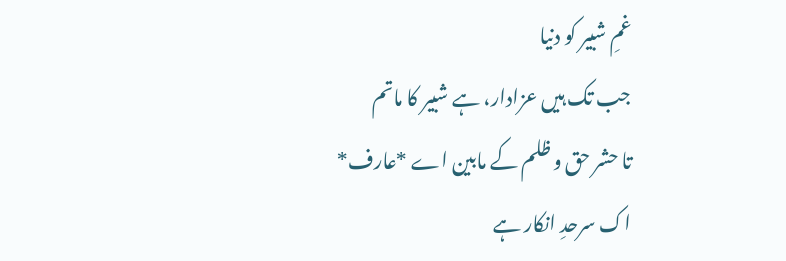غمِ شبیر کو دنیا
جب تک ہیں عزادار، ہے شبیر کا ماتم
تا حشر حق و ظلم کے مابین اے *عارف*
اک سرحدِ انکار ہے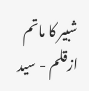شبیر کا ماتم
ازقلم - سید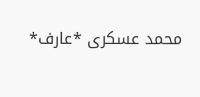محمد عسکری *عارف*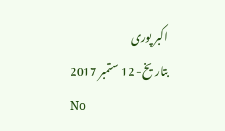اکبر پوری
بتاریخ- 12 ستمبر 2017
No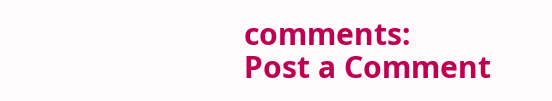comments:
Post a Comment